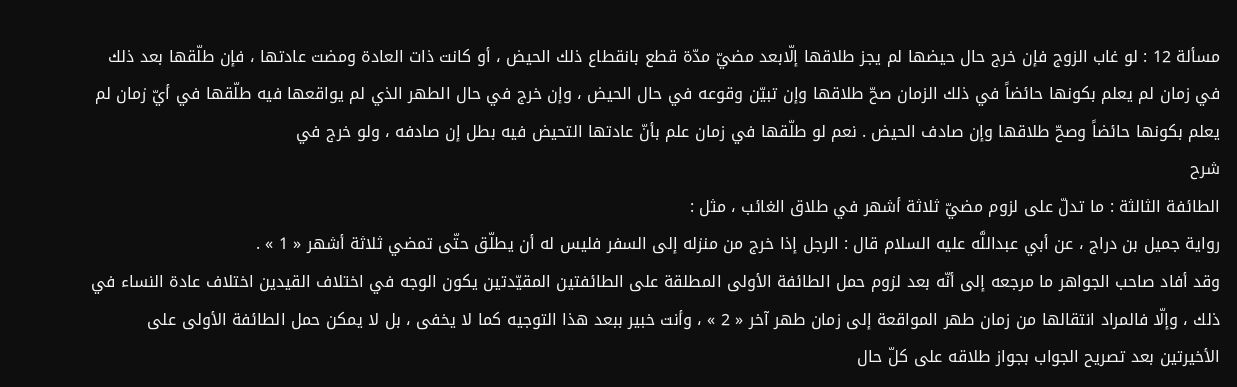مسألة 12 : لو غاب الزوج فإن خرج حال حيضها لم يجز طلاقها إلّابعد مضيّ مدّة قطع بانقطاع ذلك الحيض ، أو كانت ذات العادة ومضت عادتها ، فإن طلّقها بعد ذلك في زمان لم يعلم بكونها حائضاً في ذلك الزمان صحّ طلاقها وإن تبيّن وقوعه في حال الحيض ، وإن خرج في حال الطهر الذي لم يواقعها فيه طلّقها في أيّ زمان لم يعلم بكونها حائضاً وصحّ طلاقها وإن صادف الحيض . نعم لو طلّقها في زمان علم بأنّ عادتها التحيض فيه بطل إن صادفه ، ولو خرج في
شرح
الطائفة الثالثة : ما تدلّ على لزوم مضيّ ثلاثة أشهر في طلاق الغائب ، مثل :
رواية جميل بن دراج ، عن أبي عبداللَّه عليه السلام قال : الرجل إذا خرج من منزله إلى السفر فليس له أن يطلّق حتّى تمضي ثلاثة أشهر « 1 » .
وقد أفاد صاحب الجواهر ما مرجعه إلى أنّه بعد لزوم حمل الطائفة الأولى المطلقة على الطائفتين المقيّدتين يكون الوجه في اختلاف القيدين اختلاف عادة النساء في ذلك ، وإلّا فالمراد انتقالها من زمان طهر المواقعة إلى زمان طهر آخر « 2 » ، وأنت خبير ببعد هذا التوجيه كما لا يخفى ، بل لا يمكن حمل الطائفة الأولى على الأخيرتين بعد تصريح الجواب بجواز طلاقه على كلّ حال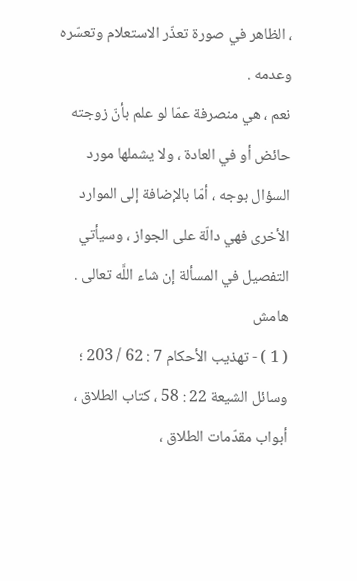، الظاهر في صورة تعذّر الاستعلام وتعسّره وعدمه .
نعم ، هي منصرفة عمّا لو علم بأنّ زوجته حائض أو في العادة ، ولا يشملها مورد السؤال بوجه ، أمّا بالإضافة إلى الموارد الأخرى فهي دالّة على الجواز ، وسيأتي التفصيل في المسألة إن شاء اللَّه تعالى .
هامش
( 1 ) - تهذيب الأحكام 7 : 62 / 203 ؛ وسائل الشيعة 22 : 58 ، كتاب الطلاق ، أبواب مقدّمات الطلاق ،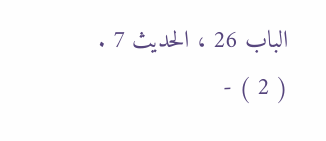الباب 26 ، الحديث 7 .
( 2 ) -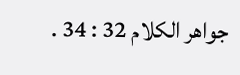جواهر الكلام 32 : 34 .